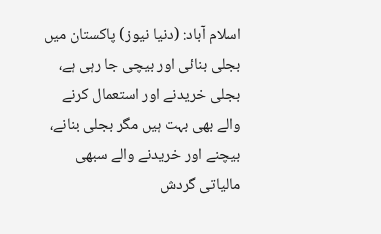اسلام آباد: (دنیا نیوز) پاکستان میں بجلی بنائی اور بیچی جا رہی ہے، بجلی خریدنے اور استعمال کرنے والے بھی بہت ہیں مگر بجلی بنانے، بیچنے اور خریدنے والے سبھی مالیاتی گردش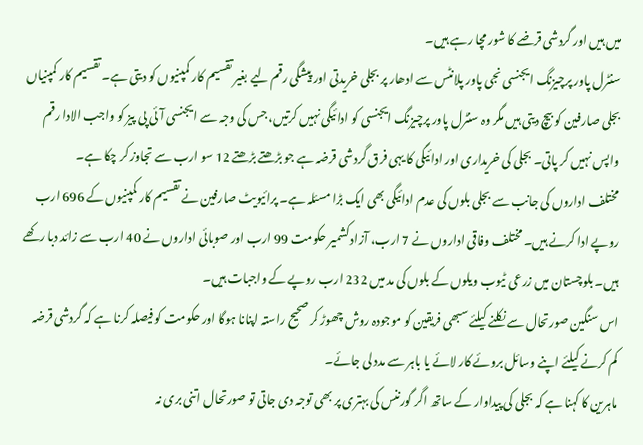میں ہیں اور گردشی قرضے کا شور مچا رہے ہیں۔
سنٹرل پاور پرچیزنگ ایجنسی نجی پاور پلانٹس سے ادھار پر بجلی خریدتی اور پیشگی رقم لیے بغیر تقسیم کار کمپنیوں کو دیتی ہے۔ تقسیم کار کمپنیاں بجلی صارفین کو بیچ دیتی ہیں مگر وہ سنٹرل پاور پرچیزنگ ایجنسی کو ادائیگی نہیں کرتیں، جس کی وجہ سے ایجنسی آئی پی پیز کو واجب الادا رقم واپس نہیں کر پاتی۔ بجلی کی خریداری اور ادائیگی کا یہی فرق گردشی قرضہ ہے جو بڑھتے بڑھتے 12 سو ارب سے تجاوز کر چکا ہے۔
مختلف اداروں کی جانب سے بجلی بلوں کی عدم ادائیگی بھی ایک بڑا مسئلہ ہے۔ پرائیویٹ صارفین نے تقسیم کار کمپنیوں کے 696 ارب روپے ادا کرنے ہیں۔ مختلف وفاقی اداروں نے 7 ارب، آزاد کشمیر حکومت 99 ارب اور صوبائی اداروں نے 40 ارب سے زائد دبا رکھے ہیں۔ بلوچستان میں زرعی ٹیوب ویلوں کے بلوں کی مد میں 232 ارب روپے کے واجبات ہیں۔
اس سنگین صورتحال سے نکلنے کیلئے سبھی فریقین کو موجودہ روش چھوڑ کر صحیح راستہ اپنانا ہوگا اور حکومت کو فیصلہ کرنا ہے کہ گردشی قرضہ کم کرنے کیلئے اپنے وسائل بروئے کار لائے یا باہر سے مدد لی جائے۔
ماہرین کا کہنا ہے کہ بجلی کی پیداوار کے ساتھ اگر گورننس کی بہتری پر بھی توجہ دی جاتی تو صورتحال اتنی بری نہ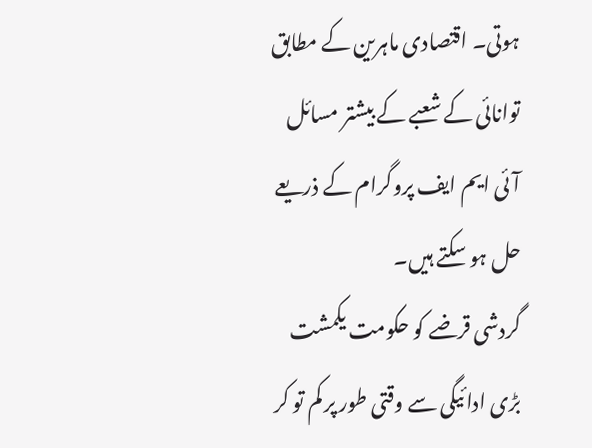ہوتی۔ اقتصادی ماہرین کے مطابق توانائی کے شعبے کے بیشتر مسائل آئی ایم ایف پروگرام کے ذریعے حل ہو سکتے ہیں۔
گردشی قرضے کو حکومت یکمشت بڑی ادائیگی سے وقتی طور پر کم تو کر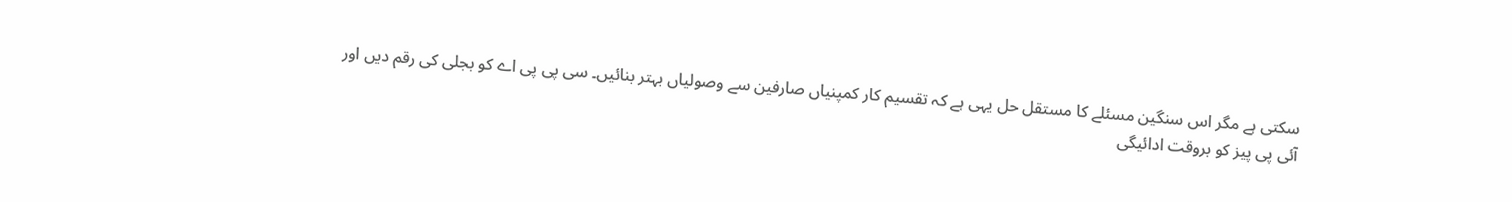سکتی ہے مگر اس سنگین مسئلے کا مستقل حل یہی ہے کہ تقسیم کار کمپنیاں صارفین سے وصولیاں بہتر بنائیں۔ سی پی پی اے کو بجلی کی رقم دیں اور آئی پی پیز کو بروقت ادائیگی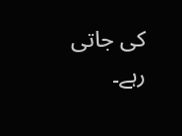کی جاتی رہے۔